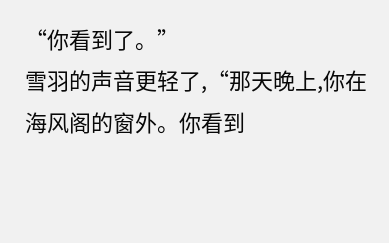“你看到了。”
雪羽的声音更轻了,“那天晚上,你在海风阁的窗外。你看到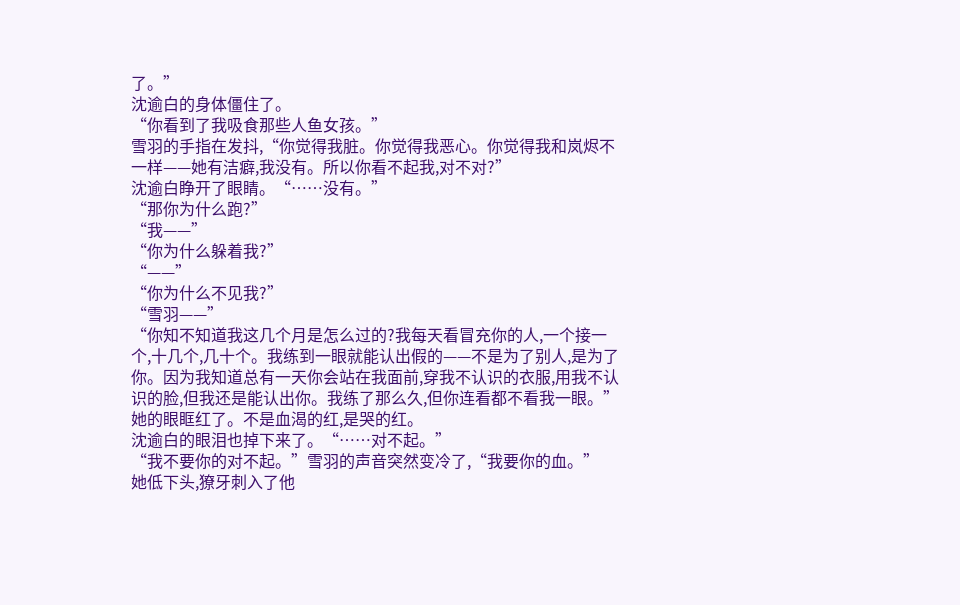了。”
沈逾白的身体僵住了。
“你看到了我吸食那些人鱼女孩。”
雪羽的手指在发抖,“你觉得我脏。你觉得我恶心。你觉得我和岚烬不一样——她有洁癖,我没有。所以你看不起我,对不对?”
沈逾白睁开了眼睛。“……没有。”
“那你为什么跑?”
“我——”
“你为什么躲着我?”
“——”
“你为什么不见我?”
“雪羽——”
“你知不知道我这几个月是怎么过的?我每天看冒充你的人,一个接一个,十几个,几十个。我练到一眼就能认出假的——不是为了别人,是为了你。因为我知道总有一天你会站在我面前,穿我不认识的衣服,用我不认识的脸,但我还是能认出你。我练了那么久,但你连看都不看我一眼。”
她的眼眶红了。不是血渴的红,是哭的红。
沈逾白的眼泪也掉下来了。“……对不起。”
“我不要你的对不起。”雪羽的声音突然变冷了,“我要你的血。”
她低下头,獠牙刺入了他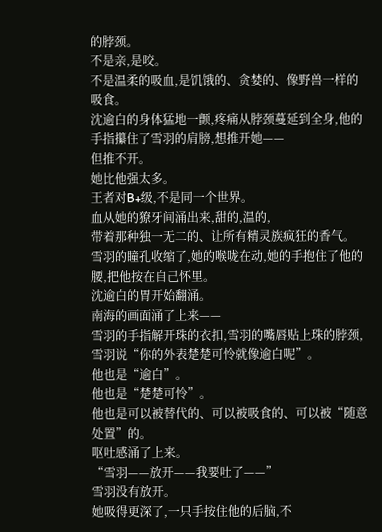的脖颈。
不是亲,是咬。
不是温柔的吸血,是饥饿的、贪婪的、像野兽一样的吸食。
沈逾白的身体猛地一颤,疼痛从脖颈蔓延到全身,他的手指攥住了雪羽的肩膀,想推开她——
但推不开。
她比他强太多。
王者对B+级,不是同一个世界。
血从她的獠牙间涌出来,甜的,温的,
带着那种独一无二的、让所有精灵族疯狂的香气。
雪羽的瞳孔收缩了,她的喉咙在动,她的手抱住了他的腰,把他按在自己怀里。
沈逾白的胃开始翻涌。
南海的画面涌了上来——
雪羽的手指解开珠的衣扣,雪羽的嘴唇贴上珠的脖颈,雪羽说“你的外表楚楚可怜就像逾白呢”。
他也是“逾白”。
他也是“楚楚可怜”。
他也是可以被替代的、可以被吸食的、可以被“随意处置”的。
呕吐感涌了上来。
“雪羽——放开——我要吐了——”
雪羽没有放开。
她吸得更深了,一只手按住他的后脑,不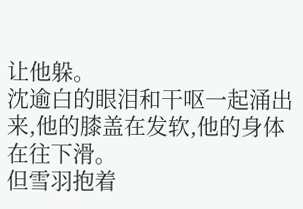让他躲。
沈逾白的眼泪和干呕一起涌出来,他的膝盖在发软,他的身体在往下滑。
但雪羽抱着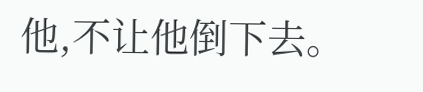他,不让他倒下去。